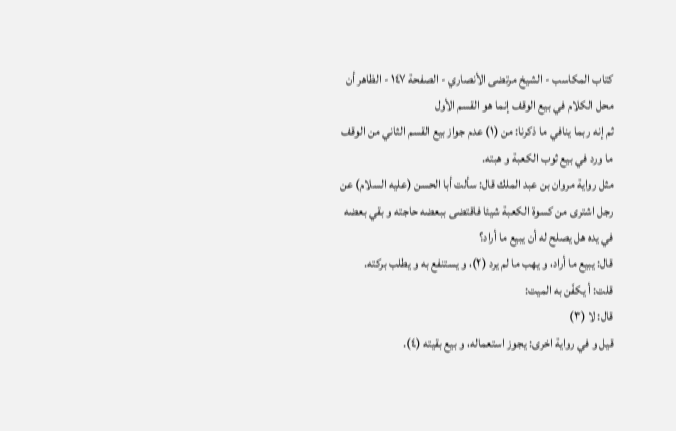كتاب المكاسب - الشيخ مرتضى الأنصاري - الصفحة ١٤٧ - الظاهر أن محل الكلام في بيع الوقف إنما هو القسم الأول
ثم إنه ربما ينافي ما ذكرنا: من (١) عدم جواز بيع القسم الثاني من الوقف ما ورد في بيع ثوب الكعبة و هبته.
مثل رواية مروان بن عبد الملك قال: سألت أبا الحسن (عليه السلام) عن رجل اشترى من كسوة الكعبة شيئا فاقتضى ببعضه حاجته و بقي بعضه في يده هل يصلح له أن يبيع ما أراد؟
قال: يبيع ما أراد، و يهب ما لم يرد (٢)، و يستنفع به و يطلب بركته.
قلت: أ يكفّن به الميت:
قال: لا (٣)
قيل و في رواية اخرى: يجوز استعماله، و بيع بقيته (٤).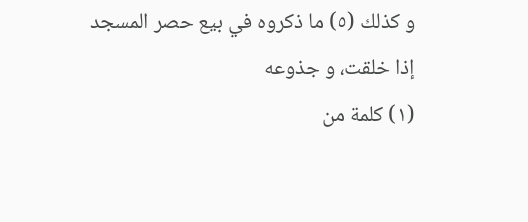و كذلك (٥) ما ذكروه في بيع حصر المسجد إذا خلقت، و جذوعه
(١) كلمة من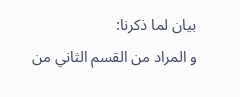بيان لما ذكرنا:
و المراد من القسم الثاني من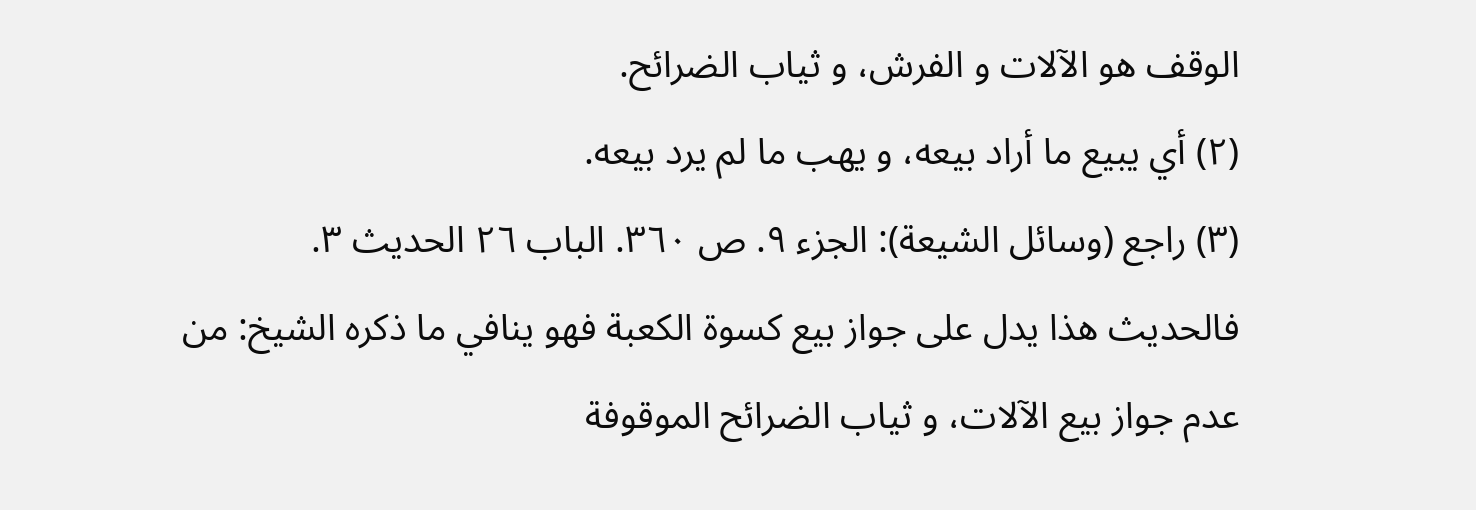الوقف هو الآلات و الفرش، و ثياب الضرائح.
(٢) أي يبيع ما أراد بيعه، و يهب ما لم يرد بيعه.
(٣) راجع (وسائل الشيعة): الجزء ٩. ص ٣٦٠. الباب ٢٦ الحديث ٣.
فالحديث هذا يدل على جواز بيع كسوة الكعبة فهو ينافي ما ذكره الشيخ: من عدم جواز بيع الآلات، و ثياب الضرائح الموقوفة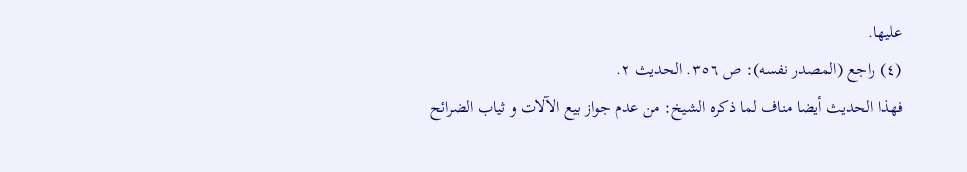عليها.
(٤) راجع (المصدر نفسه): ص ٣٥٦. الحديث ٢.
فهذا الحديث أيضا مناف لما ذكره الشيخ: من عدم جواز بيع الآلات و ثياب الضرائح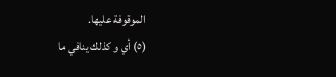الموقوفة عليها.
(٥) أي و كذلك ينافي ما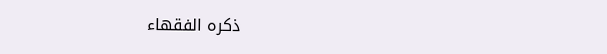ذكره الفقهاء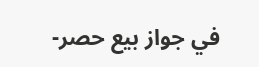في جواز بيع حصر-